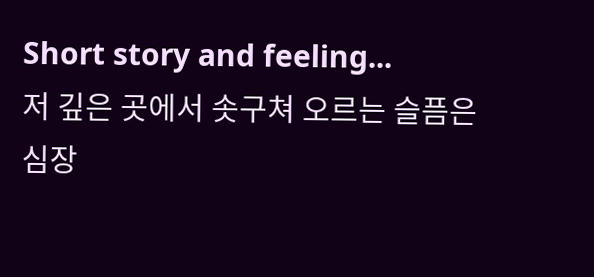Short story and feeling...
저 깊은 곳에서 솟구쳐 오르는 슬픔은
심장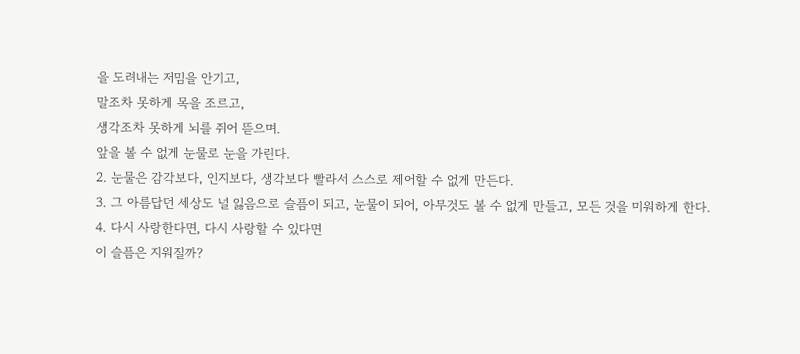을 도려내는 저밈을 안기고,
말조차 못하게 목을 조르고,
생각조차 못하게 뇌를 쥐어 뜯으며.
앞을 볼 수 없게 눈물로 눈을 가린다.
2. 눈물은 감각보다, 인지보다, 생각보다 빨라서 스스로 제어할 수 없게 만든다.
3. 그 아름답던 세상도 널 잃음으로 슬픔이 되고, 눈물이 되어, 아무것도 볼 수 없게 만들고, 모든 것을 미워하게 한다.
4. 다시 사랑한다면, 다시 사랑할 수 있다면
이 슬픔은 지워질까?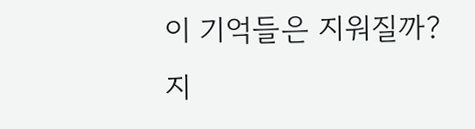이 기억들은 지워질까?
지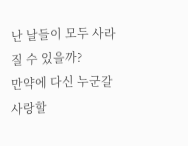난 날들이 모두 사라질 수 있을까?
만약에 다신 누군갈 사랑할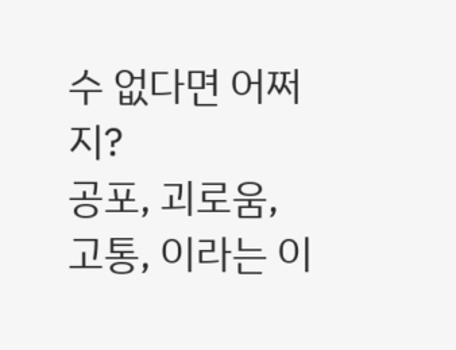수 없다면 어쩌지?
공포, 괴로움, 고통, 이라는 이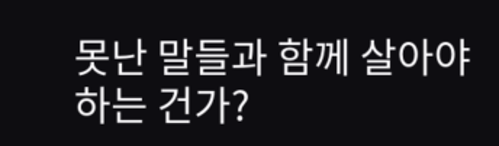못난 말들과 함께 살아야 하는 건가?